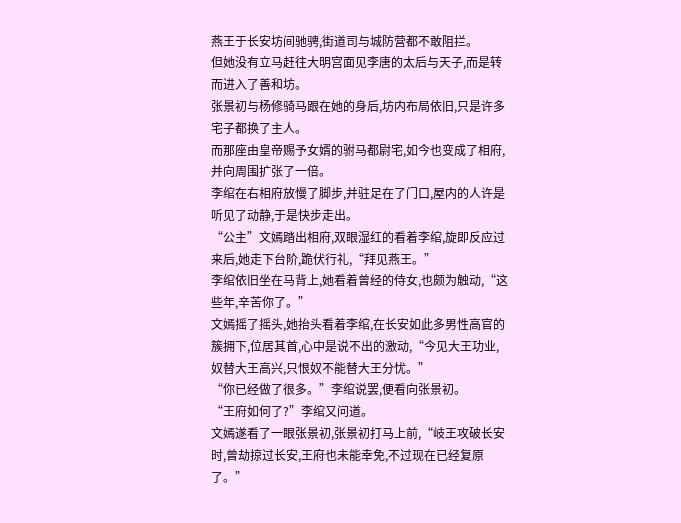燕王于长安坊间驰骋,街道司与城防营都不敢阻拦。
但她没有立马赶往大明宫面见李唐的太后与天子,而是转而进入了善和坊。
张景初与杨修骑马跟在她的身后,坊内布局依旧,只是许多宅子都换了主人。
而那座由皇帝赐予女婿的驸马都尉宅,如今也变成了相府,并向周围扩张了一倍。
李绾在右相府放慢了脚步,并驻足在了门口,屋内的人许是听见了动静,于是快步走出。
“公主”文嫣踏出相府,双眼湿红的看着李绾,旋即反应过来后,她走下台阶,跪伏行礼,“拜见燕王。”
李绾依旧坐在马背上,她看着曾经的侍女,也颇为触动,“这些年,辛苦你了。”
文嫣摇了摇头,她抬头看着李绾,在长安如此多男性高官的簇拥下,位居其首,心中是说不出的激动,“今见大王功业,奴替大王高兴,只恨奴不能替大王分忧。”
“你已经做了很多。”李绾说罢,便看向张景初。
“王府如何了?”李绾又问道。
文嫣遂看了一眼张景初,张景初打马上前,“岐王攻破长安时,曾劫掠过长安,王府也未能幸免,不过现在已经复原了。”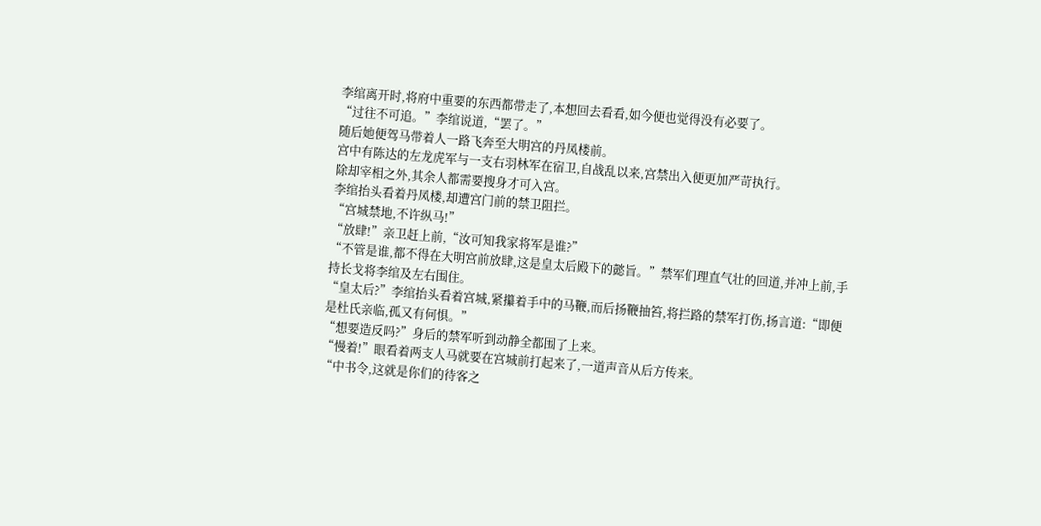李绾离开时,将府中重要的东西都带走了,本想回去看看,如今便也觉得没有必要了。
“过往不可追。”李绾说道,“罢了。”
随后她便驾马带着人一路飞奔至大明宫的丹凤楼前。
宫中有陈达的左龙虎军与一支右羽林军在宿卫,自战乱以来,宫禁出入便更加严苛执行。
除却宰相之外,其余人都需要搜身才可入宫。
李绾抬头看着丹凤楼,却遭宫门前的禁卫阻拦。
“宫城禁地,不许纵马!”
“放肆!”亲卫赶上前,“汝可知我家将军是谁?”
“不管是谁,都不得在大明宫前放肆,这是皇太后殿下的懿旨。”禁军们理直气壮的回道,并冲上前,手持长戈将李绾及左右围住。
“皇太后?”李绾抬头看着宫城,紧攥着手中的马鞭,而后扬鞭抽笞,将拦路的禁军打伤,扬言道:“即便是杜氏亲临,孤又有何惧。”
“想要造反吗?”身后的禁军听到动静全都围了上来。
“慢着!”眼看着两支人马就要在宫城前打起来了,一道声音从后方传来。
“中书令,这就是你们的待客之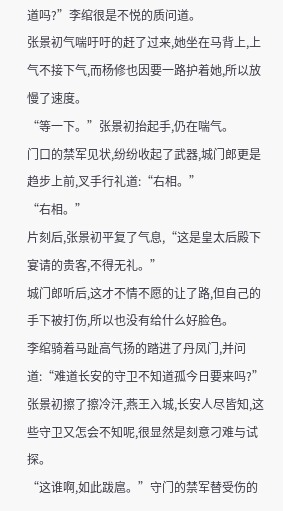道吗?”李绾很是不悦的质问道。
张景初气喘吁吁的赶了过来,她坐在马背上,上气不接下气,而杨修也因要一路护着她,所以放慢了速度。
“等一下。”张景初抬起手,仍在喘气。
门口的禁军见状,纷纷收起了武器,城门郎更是趋步上前,叉手行礼道:“右相。”
“右相。”
片刻后,张景初平复了气息,“这是皇太后殿下宴请的贵客,不得无礼。”
城门郎听后,这才不情不愿的让了路,但自己的手下被打伤,所以也没有给什么好脸色。
李绾骑着马趾高气扬的踏进了丹凤门,并问道:“难道长安的守卫不知道孤今日要来吗?”
张景初擦了擦冷汗,燕王入城,长安人尽皆知,这些守卫又怎会不知呢,很显然是刻意刁难与试探。
“这谁啊,如此跋扈。”守门的禁军替受伤的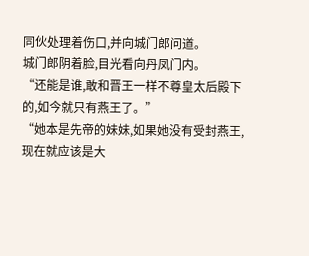同伙处理着伤口,并向城门郎问道。
城门郎阴着脸,目光看向丹凤门内。
“还能是谁,敢和晋王一样不尊皇太后殿下的,如今就只有燕王了。”
“她本是先帝的妹妹,如果她没有受封燕王,现在就应该是大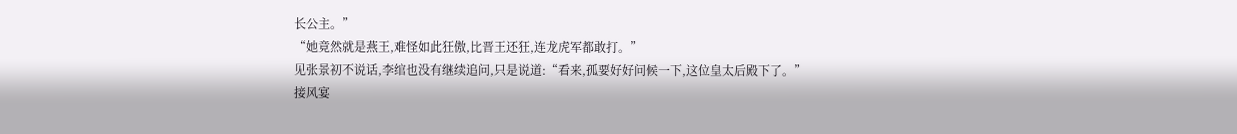长公主。”
“她竟然就是燕王,难怪如此狂傲,比晋王还狂,连龙虎军都敢打。”
见张景初不说话,李绾也没有继续追问,只是说道:“看来,孤要好好问候一下,这位皇太后殿下了。”
接风宴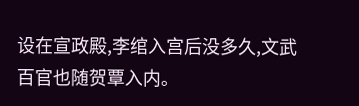设在宣政殿,李绾入宫后没多久,文武百官也随贺覃入内。